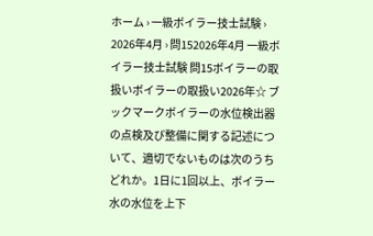ホーム › 一級ボイラー技士試験 › 2026年4月 › 問152026年4月 一級ボイラー技士試験 問15ボイラーの取扱いボイラーの取扱い2026年☆ ブックマークボイラーの水位検出器の点検及び整備に関する記述について、適切でないものは次のうちどれか。1日に1回以上、ボイラー水の水位を上下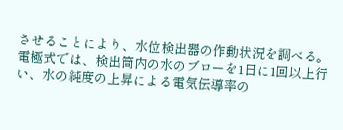させることにより、水位検出器の作動状況を調べる。電極式では、検出筒内の水のブローを1日に1回以上行い、水の純度の上昇による電気伝導率の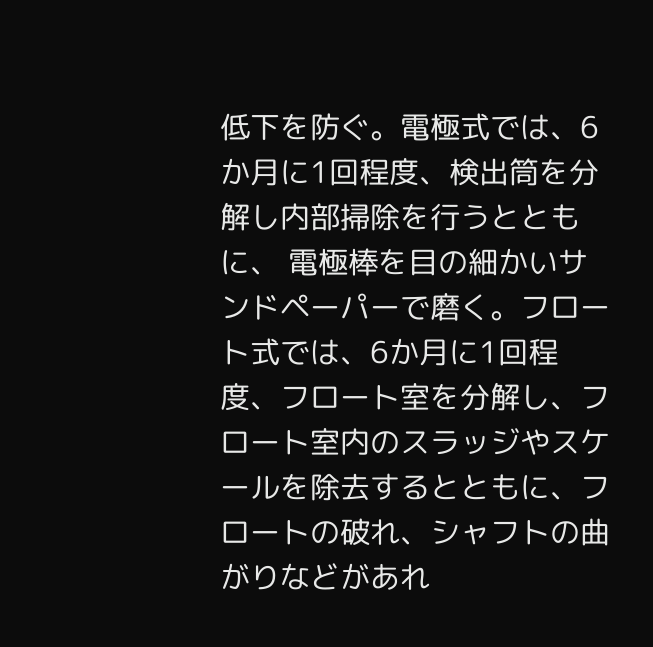低下を防ぐ。電極式では、6か月に1回程度、検出筒を分解し内部掃除を行うとともに、 電極棒を目の細かいサンドペーパーで磨く。フロート式では、6か月に1回程度、フロート室を分解し、フロート室内のスラッジやスケールを除去するとともに、フロートの破れ、シャフトの曲がりなどがあれ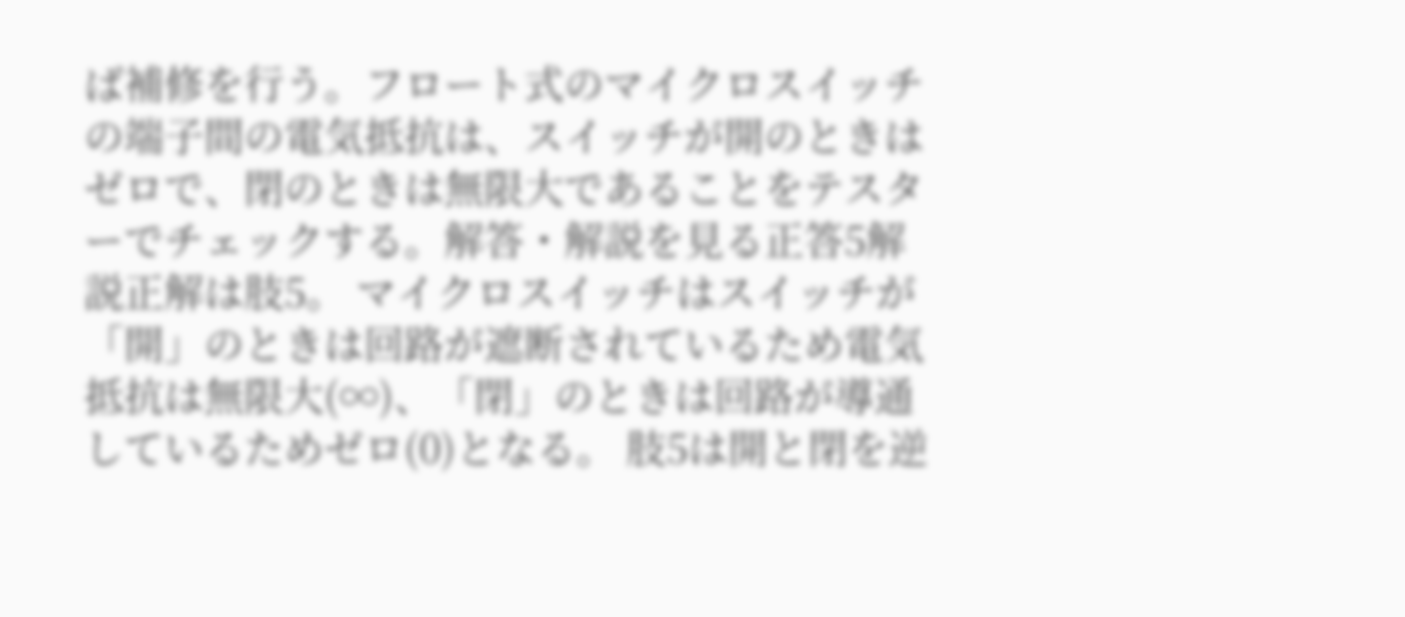ば補修を行う。フロート式のマイクロスイッチの端子間の電気抵抗は、スイッチが開のときはゼロで、閉のときは無限大であることをテスターでチェックする。解答・解説を見る正答5解説正解は肢5。 マイクロスイッチはスイッチが「開」のときは回路が遮断されているため電気抵抗は無限大(∞)、「閉」のときは回路が導通しているためゼロ(0)となる。 肢5は開と閉を逆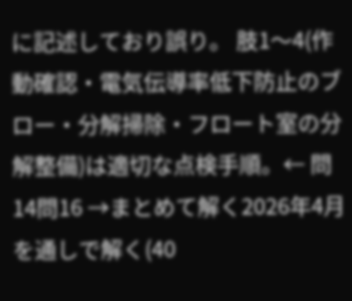に記述しており誤り。 肢1〜4(作動確認・電気伝導率低下防止のブロー・分解掃除・フロート室の分解整備)は適切な点検手順。← 問14問16 →まとめて解く2026年4月を通しで解く(40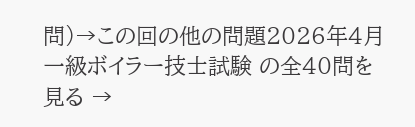問)→この回の他の問題2026年4月 一級ボイラー技士試験 の全40問を見る →